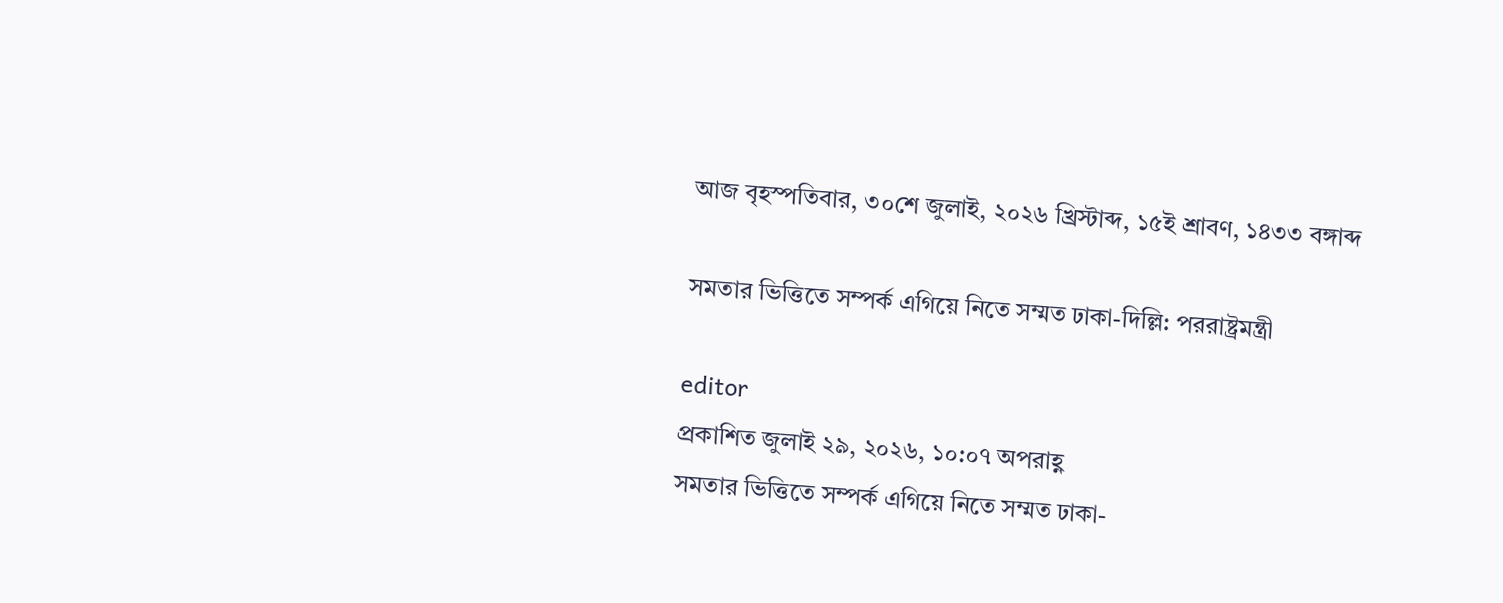আজ বৃহস্পতিবার, ৩০শে জুলাই, ২০২৬ খ্রিস্টাব্দ, ১৫ই শ্রাবণ, ১৪৩৩ বঙ্গাব্দ

সমতার ভিত্তিতে সম্পর্ক এগিয়ে নিতে সম্মত ঢাকা-দিল্লি: পররাষ্ট্রমন্ত্রী

editor
প্রকাশিত জুলাই ২৯, ২০২৬, ১০:০৭ অপরাহ্ণ
সমতার ভিত্তিতে সম্পর্ক এগিয়ে নিতে সম্মত ঢাকা-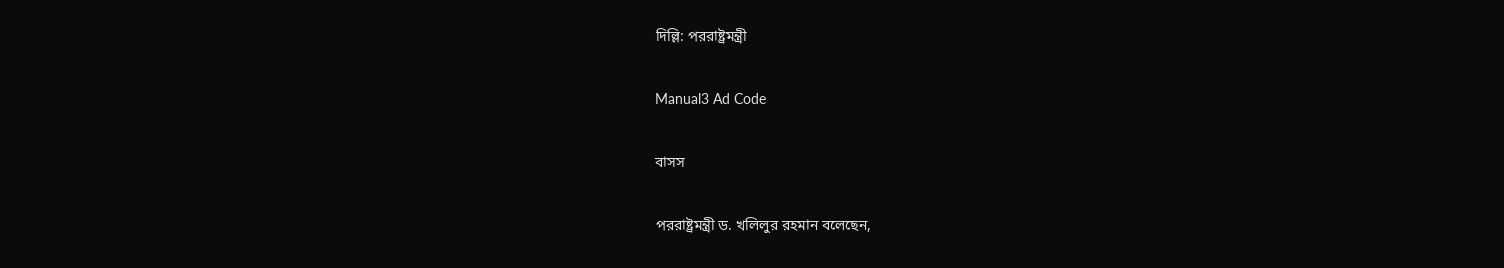দিল্লি: পররাষ্ট্রমন্ত্রী

Manual3 Ad Code

বাসস

পররাষ্ট্রমন্ত্রী ড. খলিলুর রহমান বলেছেন,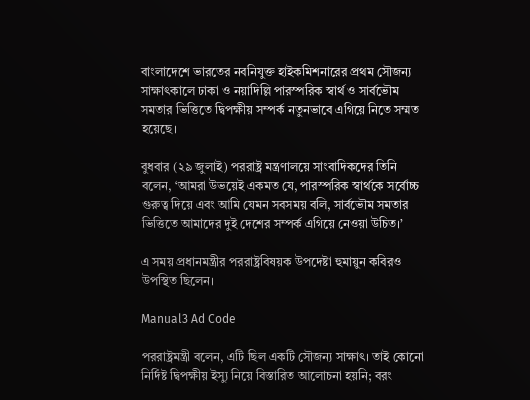বাংলাদেশে ভারতের নবনিযুক্ত হাইকমিশনারের প্রথম সৌজন্য সাক্ষাৎকালে ঢাকা ও নয়াদিল্লি পারস্পরিক স্বার্থ ও সার্বভৌম সমতার ভিত্তিতে দ্বিপক্ষীয় সম্পর্ক নতুনভাবে এগিয়ে নিতে সম্মত হয়েছে।

বুধবার (২৯ জুলাই) পররাষ্ট্র মন্ত্রণালয়ে সাংবাদিকদের তিনি বলেন, ‘আমরা উভয়েই একমত যে, পারস্পরিক স্বার্থকে সর্বোচ্চ গুরুত্ব দিয়ে এবং আমি যেমন সবসময় বলি, সার্বভৌম সমতার ভিত্তিতে আমাদের দুই দেশের সম্পর্ক এগিয়ে নেওয়া উচিত।’

এ সময় প্রধানমন্ত্রীর পররাষ্ট্রবিষয়ক উপদেষ্টা হুমায়ুন কবিরও উপস্থিত ছিলেন।

Manual3 Ad Code

পররাষ্ট্রমন্ত্রী বলেন, এটি ছিল একটি সৌজন্য সাক্ষাৎ। তাই কোনো নির্দিষ্ট দ্বিপক্ষীয় ইস্যু নিয়ে বিস্তারিত আলোচনা হয়নি; বরং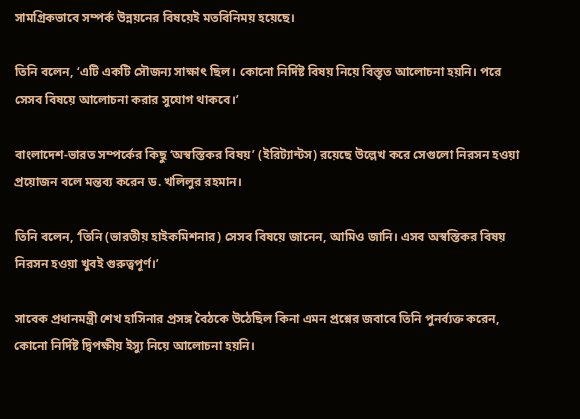সামগ্রিকভাবে সম্পর্ক উন্নয়নের বিষয়েই মতবিনিময় হয়েছে।

তিনি বলেন, ‘এটি একটি সৌজন্য সাক্ষাৎ ছিল। কোনো নির্দিষ্ট বিষয় নিয়ে বিস্তৃত আলোচনা হয়নি। পরে সেসব বিষয়ে আলোচনা করার সুযোগ থাকবে।’

বাংলাদেশ-ভারত সম্পর্কের কিছু ‘অস্বস্তিকর বিষয়’ (ইরিট্যান্টস) রয়েছে উল্লেখ করে সেগুলো নিরসন হওয়া প্রয়োজন বলে মন্তব্য করেন ড. খলিলুর রহমান।

তিনি বলেন, ‘তিনি (ভারতীয় হাইকমিশনার) সেসব বিষয়ে জানেন, আমিও জানি। এসব অস্বস্তিকর বিষয় নিরসন হওয়া খুবই গুরুত্বপূর্ণ।’

সাবেক প্রধানমন্ত্রী শেখ হাসিনার প্রসঙ্গ বৈঠকে উঠেছিল কিনা এমন প্রশ্নের জবাবে তিনি পুনর্ব্যক্ত করেন, কোনো নির্দিষ্ট দ্বিপক্ষীয় ইস্যু নিয়ে আলোচনা হয়নি।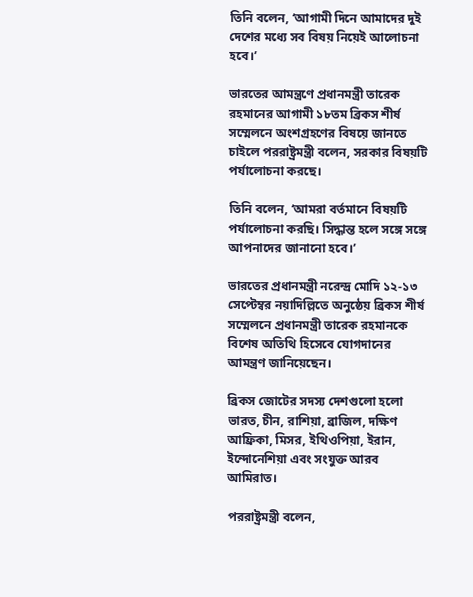তিনি বলেন, ‘আগামী দিনে আমাদের দুই দেশের মধ্যে সব বিষয় নিয়েই আলোচনা হবে।’

ভারতের আমন্ত্রণে প্রধানমন্ত্রী তারেক রহমানের আগামী ১৮তম ব্রিকস শীর্ষ সম্মেলনে অংশগ্রহণের বিষয়ে জানতে চাইলে পররাষ্ট্রমন্ত্রী বলেন, সরকার বিষয়টি পর্যালোচনা করছে।

তিনি বলেন, ‘আমরা বর্তমানে বিষয়টি পর্যালোচনা করছি। সিদ্ধান্ত হলে সঙ্গে সঙ্গে আপনাদের জানানো হবে।’

ভারতের প্রধানমন্ত্রী নরেন্দ্র মোদি ১২-১৩ সেপ্টেম্বর নয়াদিল্লিতে অনুষ্ঠেয় ব্রিকস শীর্ষ সম্মেলনে প্রধানমন্ত্রী তারেক রহমানকে বিশেষ অতিথি হিসেবে যোগদানের আমন্ত্রণ জানিয়েছেন।

ব্রিকস জোটের সদস্য দেশগুলো হলো ভারত, চীন, রাশিয়া, ব্রাজিল, দক্ষিণ আফ্রিকা, মিসর, ইথিওপিয়া, ইরান, ইন্দোনেশিয়া এবং সংযুক্ত আরব আমিরাত।

পররাষ্ট্রমন্ত্রী বলেন,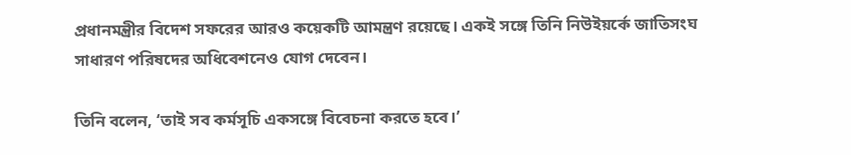প্রধানমন্ত্রীর বিদেশ সফরের আরও কয়েকটি আমন্ত্রণ রয়েছে। একই সঙ্গে তিনি নিউইয়র্কে জাতিসংঘ সাধারণ পরিষদের অধিবেশনেও যোগ দেবেন।

তিনি বলেন, ‘তাই সব কর্মসূচি একসঙ্গে বিবেচনা করতে হবে।’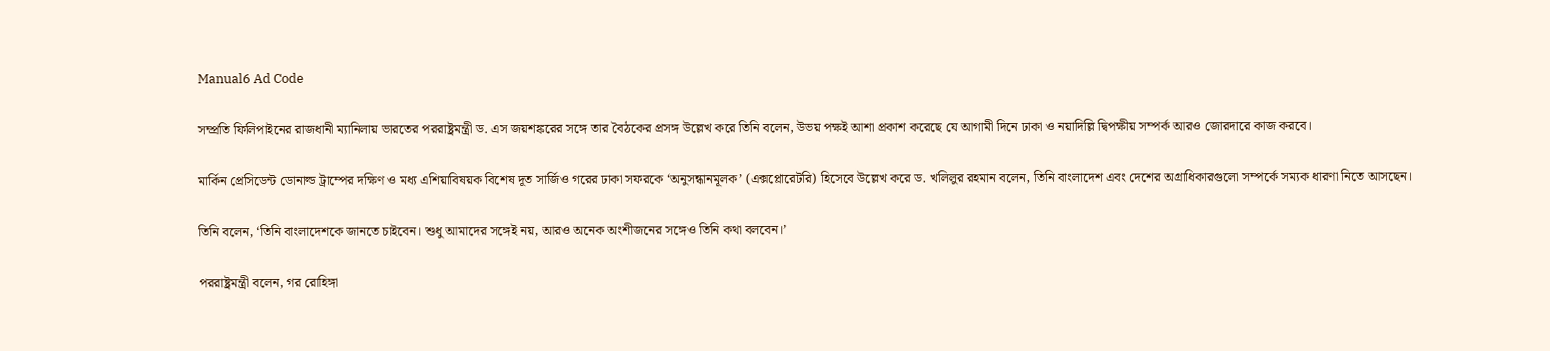Manual6 Ad Code

সম্প্রতি ফিলিপাইনের রাজধানী ম্যানিলায় ভারতের পররাষ্ট্রমন্ত্রী ড. এস জয়শঙ্করের সঙ্গে তার বৈঠকের প্রসঙ্গ উল্লেখ করে তিনি বলেন, উভয় পক্ষই আশা প্রকাশ করেছে যে আগামী দিনে ঢাকা ও নয়াদিল্লি দ্বিপক্ষীয় সম্পর্ক আরও জোরদারে কাজ করবে।

মার্কিন প্রেসিডেন্ট ডোনাল্ড ট্রাম্পের দক্ষিণ ও মধ্য এশিয়াবিষয়ক বিশেষ দূত সার্জিও গরের ঢাকা সফরকে ‘অনুসন্ধানমূলক’ (এক্সপ্লোরেটরি) হিসেবে উল্লেখ করে ড. খলিলুর রহমান বলেন, তিনি বাংলাদেশ এবং দেশের অগ্রাধিকারগুলো সম্পর্কে সম্যক ধারণা নিতে আসছেন।

তিনি বলেন, ‘তিনি বাংলাদেশকে জানতে চাইবেন। শুধু আমাদের সঙ্গেই নয়, আরও অনেক অংশীজনের সঙ্গেও তিনি কথা বলবেন।’

পররাষ্ট্রমন্ত্রী বলেন, গর রোহিঙ্গা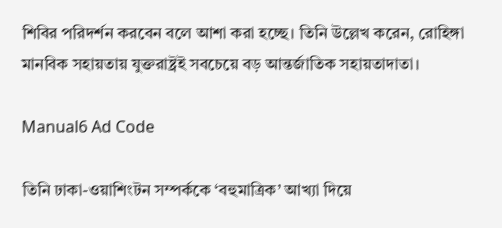শিবির পরিদর্শন করবেন বলে আশা করা হচ্ছে। তিনি উল্লেখ করেন, রোহিঙ্গা মানবিক সহায়তায় যুক্তরাষ্ট্রই সবচেয়ে বড় আন্তর্জাতিক সহায়তাদাতা।

Manual6 Ad Code

তিনি ঢাকা-ওয়াশিংটন সম্পর্ককে ‘বহুমাত্রিক’ আখ্যা দিয়ে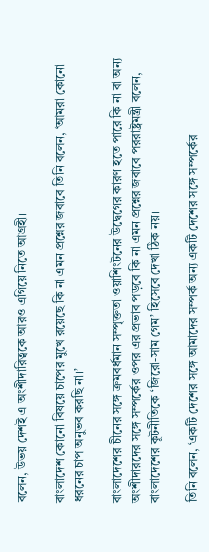বলেন, উভয় দেশই এ অংশীদারিত্বকে আরও এগিয়ে নিতে আগ্রহী।

বাংলাদেশ কোনো বিষয়ে চাপের মুখে রয়েছে কি না এমন প্রশ্নের জবাবে তিনি বলেন, ‘আমরা কোনো ধরনের চাপ অনুভব করছি না।’

বাংলাদেশের চীনের সঙ্গে ক্রমবর্ধমান সম্পৃক্ততা ওয়াশিংটনের উদ্বেগের কারণ হতে পারে কি না বা অন্য অংশীদারদের সঙ্গে সম্পর্কের ওপর এর প্রভাব পড়বে কি না এমন প্রশ্নের জবাবে পররাষ্ট্রমন্ত্রী বলেন, বাংলাদেশের কূটনীতিকে ‘জিরো-সাম গেম’ হিসেবে দেখা ঠিক নয়।

তিনি বলেন, ‘একটি দেশের সঙ্গে আমাদের সম্পর্ক অন্য একটি দেশের সঙ্গে সম্পর্কের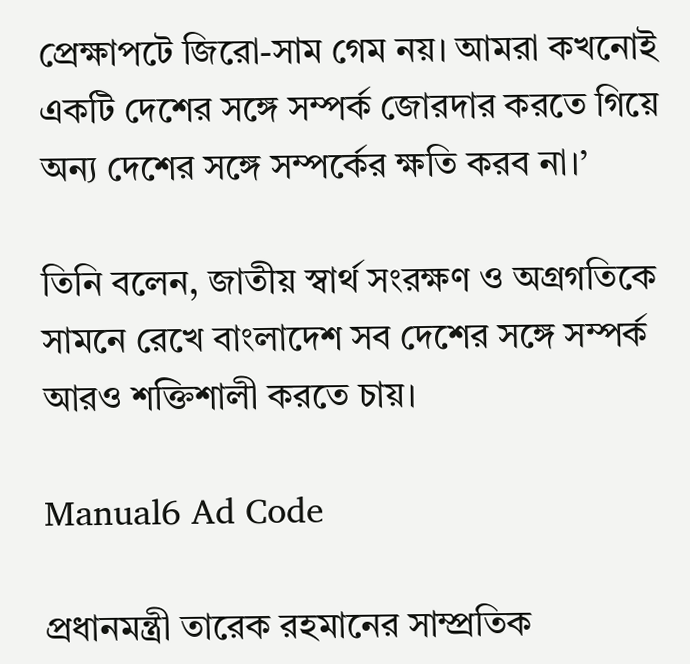প্রেক্ষাপটে জিরো-সাম গেম নয়। আমরা কখনোই একটি দেশের সঙ্গে সম্পর্ক জোরদার করতে গিয়ে অন্য দেশের সঙ্গে সম্পর্কের ক্ষতি করব না।’

তিনি বলেন, জাতীয় স্বার্থ সংরক্ষণ ও অগ্রগতিকে সামনে রেখে বাংলাদেশ সব দেশের সঙ্গে সম্পর্ক আরও শক্তিশালী করতে চায়।

Manual6 Ad Code

প্রধানমন্ত্রী তারেক রহমানের সাম্প্রতিক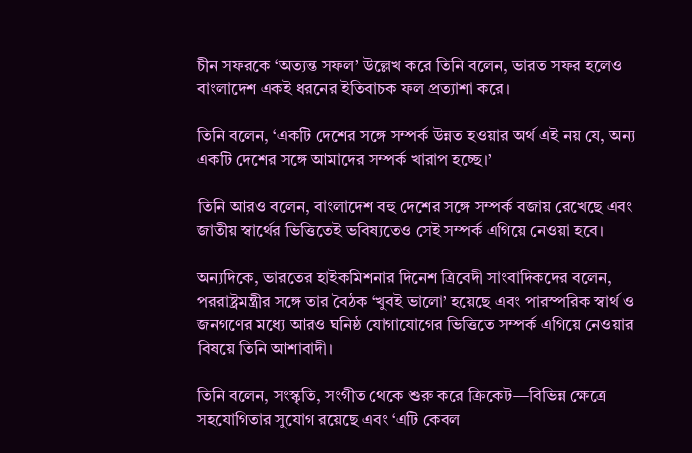চীন সফরকে ‘অত্যন্ত সফল’ উল্লেখ করে তিনি বলেন, ভারত সফর হলেও বাংলাদেশ একই ধরনের ইতিবাচক ফল প্রত্যাশা করে।

তিনি বলেন, ‘একটি দেশের সঙ্গে সম্পর্ক উন্নত হওয়ার অর্থ এই নয় যে, অন্য একটি দেশের সঙ্গে আমাদের সম্পর্ক খারাপ হচ্ছে।’

তিনি আরও বলেন, বাংলাদেশ বহু দেশের সঙ্গে সম্পর্ক বজায় রেখেছে এবং জাতীয় স্বার্থের ভিত্তিতেই ভবিষ্যতেও সেই সম্পর্ক এগিয়ে নেওয়া হবে।

অন্যদিকে, ভারতের হাইকমিশনার দিনেশ ত্রিবেদী সাংবাদিকদের বলেন, পররাষ্ট্রমন্ত্রীর সঙ্গে তার বৈঠক ‘খুবই ভালো’ হয়েছে এবং পারস্পরিক স্বার্থ ও জনগণের মধ্যে আরও ঘনিষ্ঠ যোগাযোগের ভিত্তিতে সম্পর্ক এগিয়ে নেওয়ার বিষয়ে তিনি আশাবাদী।

তিনি বলেন, সংস্কৃতি, সংগীত থেকে শুরু করে ক্রিকেট—বিভিন্ন ক্ষেত্রে সহযোগিতার সুযোগ রয়েছে এবং ‘এটি কেবল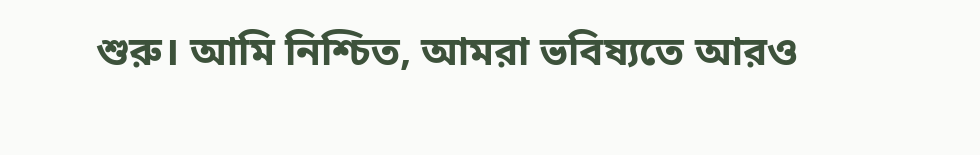শুরু। আমি নিশ্চিত, আমরা ভবিষ্যতে আরও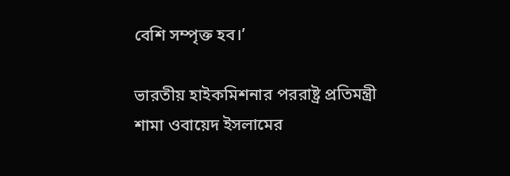বেশি সম্পৃক্ত হব।’

ভারতীয় হাইকমিশনার পররাষ্ট্র প্রতিমন্ত্রী শামা ওবায়েদ ইসলামের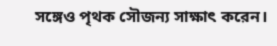সঙ্গেও পৃথক সৌজন্য সাক্ষাৎ করেন।